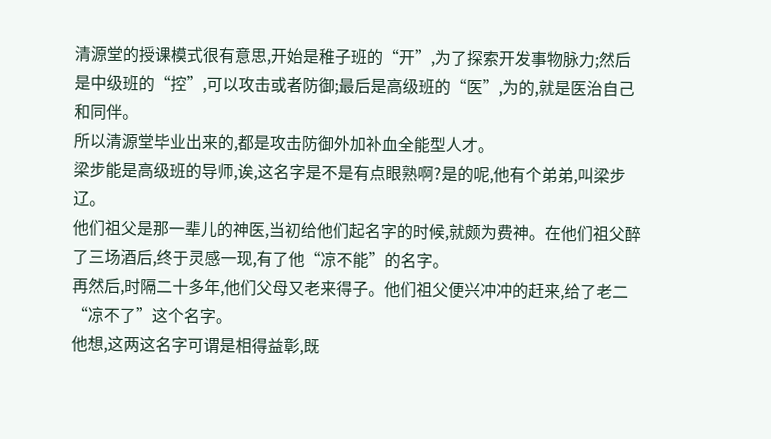清源堂的授课模式很有意思,开始是稚子班的“开”,为了探索开发事物脉力;然后是中级班的“控”,可以攻击或者防御;最后是高级班的“医”,为的,就是医治自己和同伴。
所以清源堂毕业出来的,都是攻击防御外加补血全能型人才。
梁步能是高级班的导师,诶,这名字是不是有点眼熟啊?是的呢,他有个弟弟,叫梁步辽。
他们祖父是那一辈儿的神医,当初给他们起名字的时候,就颇为费神。在他们祖父醉了三场酒后,终于灵感一现,有了他“凉不能”的名字。
再然后,时隔二十多年,他们父母又老来得子。他们祖父便兴冲冲的赶来,给了老二“凉不了”这个名字。
他想,这两这名字可谓是相得益彰,既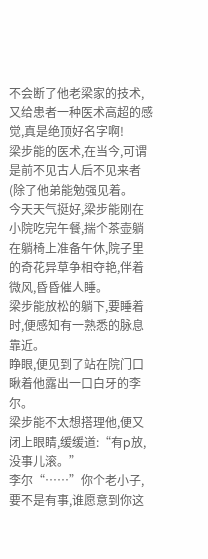不会断了他老梁家的技术,又给患者一种医术高超的感觉,真是绝顶好名字啊!
梁步能的医术,在当今,可谓是前不见古人后不见来者(除了他弟能勉强见着。
今天天气挺好,梁步能刚在小院吃完午餐,揣个茶壶躺在躺椅上准备午休,院子里的奇花异草争相夺艳,伴着微风,昏昏催人睡。
梁步能放松的躺下,要睡着时,便感知有一熟悉的脉息靠近。
睁眼,便见到了站在院门口瞅着他露出一口白牙的李尔。
梁步能不太想搭理他,便又闭上眼睛,缓缓道:“有p放,没事儿滚。”
李尔“……”你个老小子,要不是有事,谁愿意到你这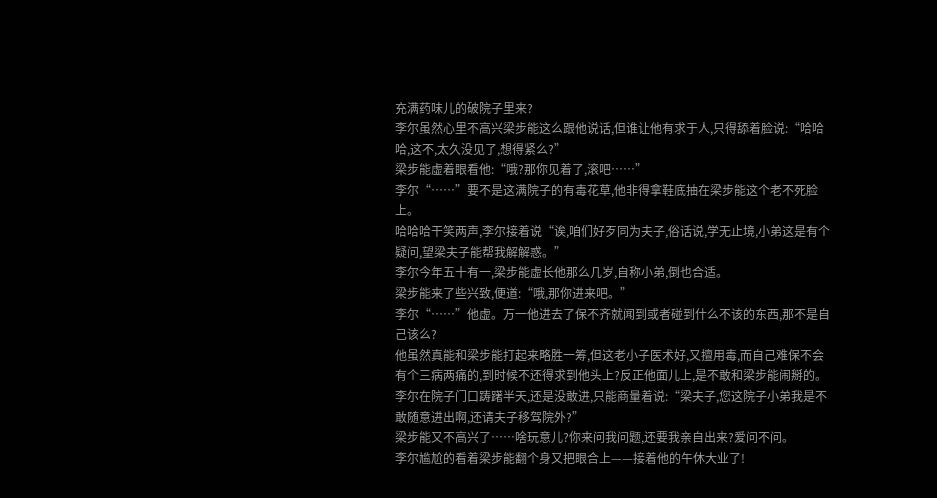充满药味儿的破院子里来?
李尔虽然心里不高兴梁步能这么跟他说话,但谁让他有求于人,只得舔着脸说:“哈哈哈,这不,太久没见了,想得紧么?”
梁步能虚着眼看他:“哦?那你见着了,滚吧……”
李尔“……”要不是这满院子的有毒花草,他非得拿鞋底抽在梁步能这个老不死脸上。
哈哈哈干笑两声,李尔接着说“诶,咱们好歹同为夫子,俗话说,学无止境,小弟这是有个疑问,望梁夫子能帮我解解惑。”
李尔今年五十有一,梁步能虚长他那么几岁,自称小弟,倒也合适。
梁步能来了些兴致,便道:“哦,那你进来吧。”
李尔“……”他虚。万一他进去了保不齐就闻到或者碰到什么不该的东西,那不是自己该么?
他虽然真能和梁步能打起来略胜一筹,但这老小子医术好,又擅用毒,而自己难保不会有个三病两痛的,到时候不还得求到他头上?反正他面儿上,是不敢和梁步能闹掰的。
李尔在院子门口踌躇半天,还是没敢进,只能商量着说:“梁夫子,您这院子小弟我是不敢随意进出啊,还请夫子移驾院外?”
梁步能又不高兴了……啥玩意儿?你来问我问题,还要我亲自出来?爱问不问。
李尔尴尬的看着梁步能翻个身又把眼合上——接着他的午休大业了!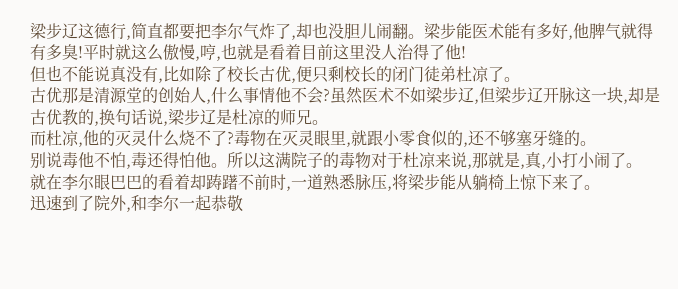梁步辽这德行,简直都要把李尔气炸了,却也没胆儿闹翻。梁步能医术能有多好,他脾气就得有多臭!平时就这么傲慢,哼,也就是看着目前这里没人治得了他!
但也不能说真没有,比如除了校长古优,便只剩校长的闭门徒弟杜凉了。
古优那是清源堂的创始人,什么事情他不会?虽然医术不如梁步辽,但梁步辽开脉这一块,却是古优教的,换句话说,梁步辽是杜凉的师兄。
而杜凉,他的灭灵什么烧不了?毒物在灭灵眼里,就跟小零食似的,还不够塞牙缝的。
别说毒他不怕,毒还得怕他。所以这满院子的毒物对于杜凉来说,那就是,真,小打小闹了。
就在李尔眼巴巴的看着却踌躇不前时,一道熟悉脉压,将梁步能从躺椅上惊下来了。
迅速到了院外,和李尔一起恭敬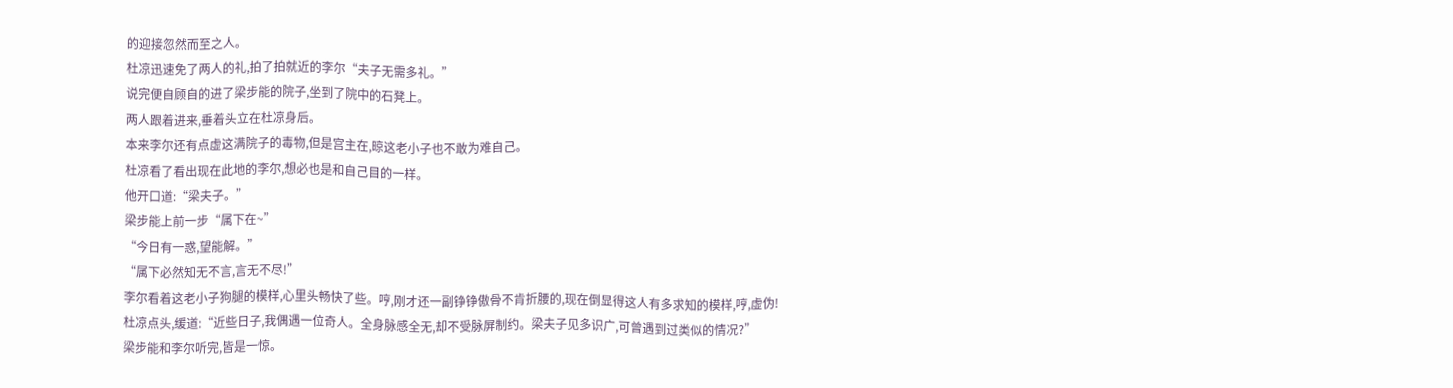的迎接忽然而至之人。
杜凉迅速免了两人的礼,拍了拍就近的李尔“夫子无需多礼。”
说完便自顾自的进了梁步能的院子,坐到了院中的石凳上。
两人跟着进来,垂着头立在杜凉身后。
本来李尔还有点虚这满院子的毒物,但是宫主在,晾这老小子也不敢为难自己。
杜凉看了看出现在此地的李尔,想必也是和自己目的一样。
他开口道:“梁夫子。”
梁步能上前一步“属下在~”
“今日有一惑,望能解。”
“属下必然知无不言,言无不尽!”
李尔看着这老小子狗腿的模样,心里头畅快了些。哼,刚才还一副铮铮傲骨不肯折腰的,现在倒显得这人有多求知的模样,哼,虚伪!
杜凉点头,缓道:“近些日子,我偶遇一位奇人。全身脉感全无,却不受脉屏制约。梁夫子见多识广,可曾遇到过类似的情况?”
梁步能和李尔听完,皆是一惊。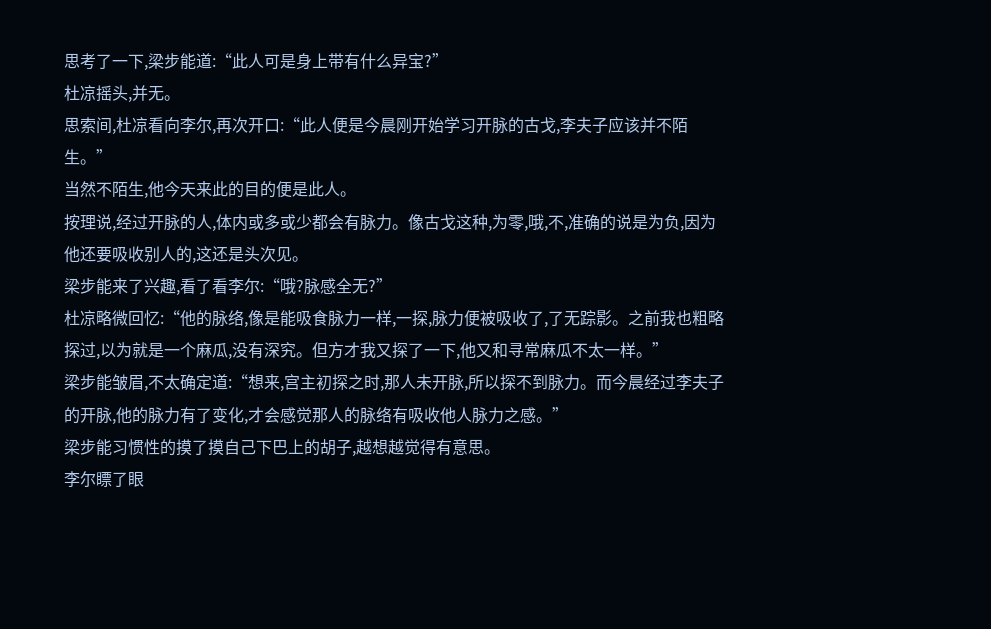思考了一下,梁步能道:“此人可是身上带有什么异宝?”
杜凉摇头,并无。
思索间,杜凉看向李尔,再次开口:“此人便是今晨刚开始学习开脉的古戈,李夫子应该并不陌生。”
当然不陌生,他今天来此的目的便是此人。
按理说,经过开脉的人,体内或多或少都会有脉力。像古戈这种,为零,哦,不,准确的说是为负,因为他还要吸收别人的,这还是头次见。
梁步能来了兴趣,看了看李尔:“哦?脉感全无?”
杜凉略微回忆:“他的脉络,像是能吸食脉力一样,一探,脉力便被吸收了,了无踪影。之前我也粗略探过,以为就是一个麻瓜,没有深究。但方才我又探了一下,他又和寻常麻瓜不太一样。”
梁步能皱眉,不太确定道:“想来,宫主初探之时,那人未开脉,所以探不到脉力。而今晨经过李夫子的开脉,他的脉力有了变化,才会感觉那人的脉络有吸收他人脉力之感。”
梁步能习惯性的摸了摸自己下巴上的胡子,越想越觉得有意思。
李尔瞟了眼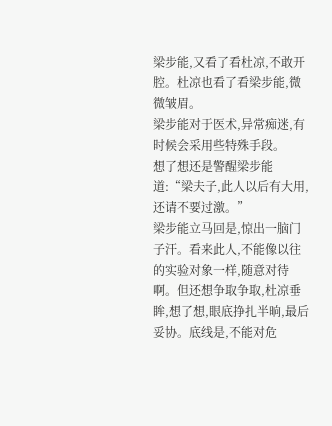梁步能,又看了看杜凉,不敢开腔。杜凉也看了看梁步能,微微皱眉。
梁步能对于医术,异常痴迷,有时候会采用些特殊手段。
想了想还是警醒梁步能道:“梁夫子,此人以后有大用,还请不要过激。”
梁步能立马回是,惊出一脑门子汗。看来此人,不能像以往的实验对象一样,随意对待啊。但还想争取争取,杜凉垂眸,想了想,眼底挣扎半晌,最后妥协。底线是,不能对危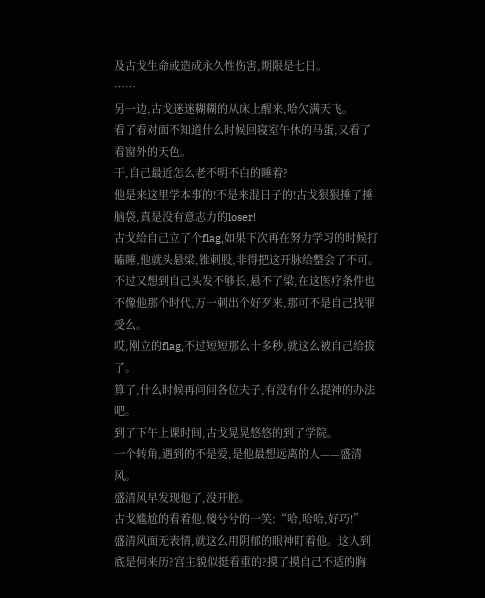及古戈生命或造成永久性伤害,期限是七日。
……
另一边,古戈迷迷糊糊的从床上醒来,哈欠满天飞。
看了看对面不知道什么时候回寝室午休的马蛋,又看了看窗外的天色。
干,自己最近怎么老不明不白的睡着?
他是来这里学本事的!不是来混日子的!古戈狠狠捶了捶脑袋,真是没有意志力的loser!
古戈给自己立了个flag,如果下次再在努力学习的时候打瞌睡,他就头悬梁,锥刺股,非得把这开脉给整会了不可。
不过又想到自己头发不够长,悬不了梁,在这医疗条件也不像他那个时代,万一刺出个好歹来,那可不是自己找罪受么。
哎,刚立的flag,不过短短那么十多秒,就这么被自己给拔了。
算了,什么时候再问问各位夫子,有没有什么提神的办法吧。
到了下午上课时间,古戈晃晃悠悠的到了学院。
一个转角,遇到的不是爱,是他最想远离的人——盛清风。
盛清风早发现他了,没开腔。
古戈尴尬的看着他,傻兮兮的一笑:“哈,哈哈,好巧!”
盛清风面无表情,就这么用阴郁的眼神盯着他。这人到底是何来历?宫主貌似挺看重的?摸了摸自己不适的胸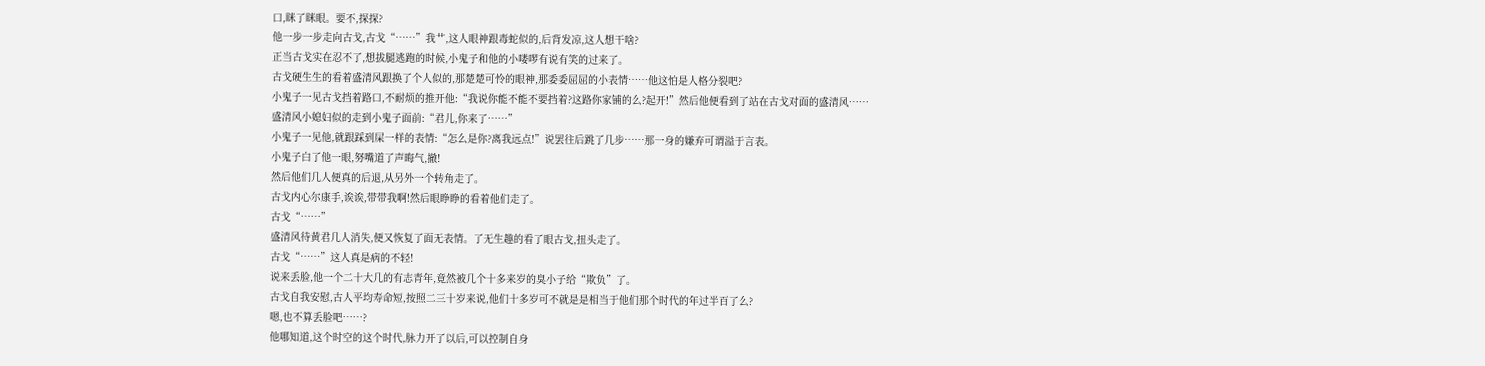口,眯了眯眼。要不,探探?
他一步一步走向古戈,古戈“……”我艹,这人眼神跟毒蛇似的,后背发凉,这人想干啥?
正当古戈实在忍不了,想拔腿逃跑的时候,小鬼子和他的小喽啰有说有笑的过来了。
古戈硬生生的看着盛清风跟换了个人似的,那楚楚可怜的眼神,那委委屈屈的小表情……他这怕是人格分裂吧?
小鬼子一见古戈挡着路口,不耐烦的推开他:“我说你能不能不要挡着?这路你家铺的么?起开!”然后他便看到了站在古戈对面的盛清风……
盛清风小媳妇似的走到小鬼子面前:“君儿,你来了……”
小鬼子一见他,就跟踩到屎一样的表情:“怎么是你?离我远点!”说罢往后跳了几步……那一身的嫌弃可谓溢于言表。
小鬼子白了他一眼,努嘴道了声晦气,撤!
然后他们几人便真的后退,从另外一个转角走了。
古戈内心尔康手,诶诶,带带我啊!然后眼睁睁的看着他们走了。
古戈“……”
盛清风待黄君几人消失,便又恢复了面无表情。了无生趣的看了眼古戈,扭头走了。
古戈“……”这人真是病的不轻!
说来丢脸,他一个二十大几的有志青年,竟然被几个十多来岁的臭小子给“欺负”了。
古戈自我安慰,古人平均寿命短,按照二三十岁来说,他们十多岁可不就是是相当于他们那个时代的年过半百了么?
嗯,也不算丢脸吧……?
他哪知道,这个时空的这个时代,脉力开了以后,可以控制自身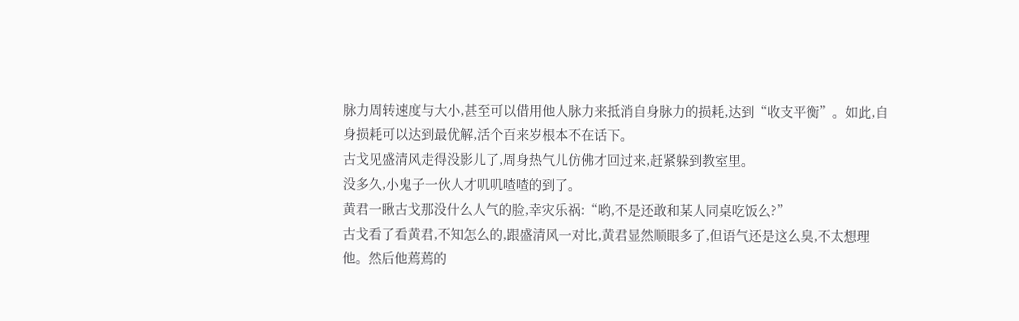脉力周转速度与大小,甚至可以借用他人脉力来抵消自身脉力的损耗,达到“收支平衡”。如此,自身损耗可以达到最优解,活个百来岁根本不在话下。
古戈见盛清风走得没影儿了,周身热气儿仿佛才回过来,赶紧躲到教室里。
没多久,小鬼子一伙人才叽叽喳喳的到了。
黄君一瞅古戈那没什么人气的脸,幸灾乐祸:“哟,不是还敢和某人同桌吃饭么?”
古戈看了看黄君,不知怎么的,跟盛清风一对比,黄君显然顺眼多了,但语气还是这么臭,不太想理他。然后他蔫蔫的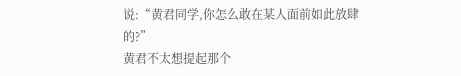说:“黄君同学,你怎么敢在某人面前如此放肆的?”
黄君不太想提起那个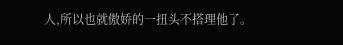人,所以也就傲娇的一扭头不搭理他了。